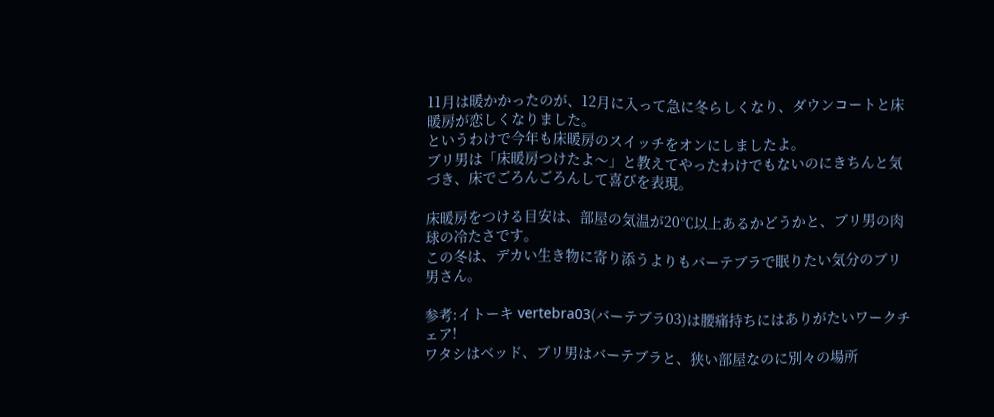11月は暖かかったのが、12月に入って急に冬らしくなり、ダウンコートと床暖房が恋しくなりました。
というわけで今年も床暖房のスイッチをオンにしましたよ。
ブリ男は「床暖房つけたよ〜」と教えてやったわけでもないのにきちんと気づき、床でごろんごろんして喜びを表現。

床暖房をつける目安は、部屋の気温が20℃以上あるかどうかと、ブリ男の肉球の冷たさです。
この冬は、デカい生き物に寄り添うよりもバーテブラで眠りたい気分のブリ男さん。

参考:イトーキ vertebra03(バーテブラ03)は腰痛持ちにはありがたいワークチェア!
ワタシはベッド、ブリ男はバーテブラと、狭い部屋なのに別々の場所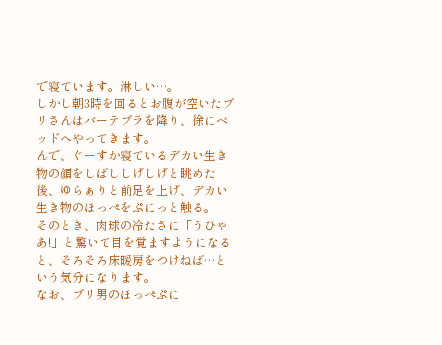で寝ています。淋しい…。
しかし朝3時を回るとお腹が空いたブリさんはバーテブラを降り、徐にベッドへやってきます。
んで、ぐーすか寝ているデカい生き物の顔をしばししげしげと眺めた後、ゆらぁりと前足を上げ、デカい生き物のほっぺをぷにっと触る。
そのとき、肉球の冷たさに「うひゃあ!」と驚いて目を覚ますようになると、そろそろ床暖房をつけねば…という気分になります。
なお、ブリ男のほっぺぷに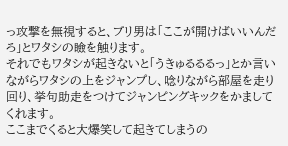っ攻撃を無視すると、ブリ男は「ここが開けばいいんだろ」とワタシの瞼を触ります。
それでもワタシが起きないと「うきゅるるるっ」とか言いながらワタシの上をジャンプし、唸りながら部屋を走り回り、挙句助走をつけてジャンピングキックをかましてくれます。
ここまでくると大爆笑して起きてしまうの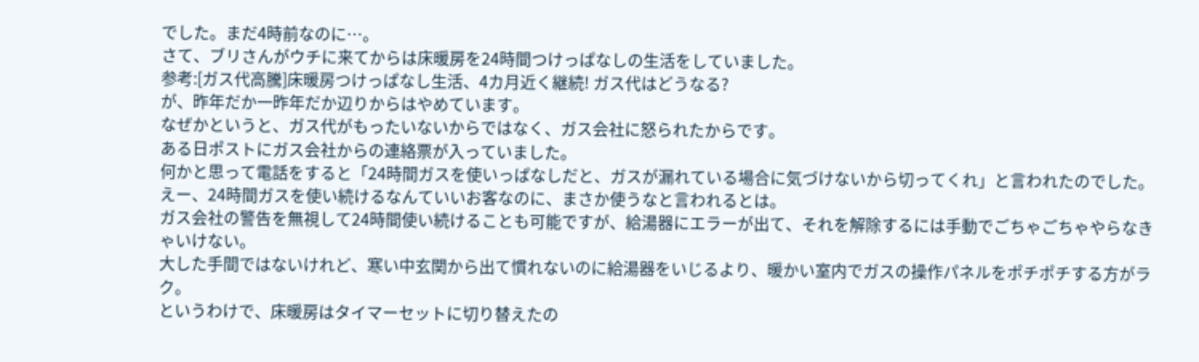でした。まだ4時前なのに…。
さて、ブリさんがウチに来てからは床暖房を24時間つけっぱなしの生活をしていました。
参考:[ガス代高騰]床暖房つけっぱなし生活、4カ月近く継続! ガス代はどうなる?
が、昨年だか一昨年だか辺りからはやめています。
なぜかというと、ガス代がもったいないからではなく、ガス会社に怒られたからです。
ある日ポストにガス会社からの連絡票が入っていました。
何かと思って電話をすると「24時間ガスを使いっぱなしだと、ガスが漏れている場合に気づけないから切ってくれ」と言われたのでした。
えー、24時間ガスを使い続けるなんていいお客なのに、まさか使うなと言われるとは。
ガス会社の警告を無視して24時間使い続けることも可能ですが、給湯器にエラーが出て、それを解除するには手動でごちゃごちゃやらなきゃいけない。
大した手間ではないけれど、寒い中玄関から出て慣れないのに給湯器をいじるより、暖かい室内でガスの操作パネルをポチポチする方がラク。
というわけで、床暖房はタイマーセットに切り替えたの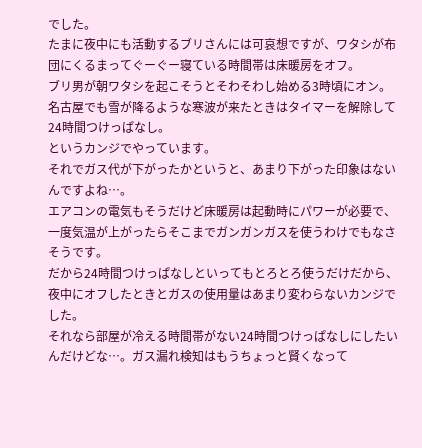でした。
たまに夜中にも活動するブリさんには可哀想ですが、ワタシが布団にくるまってぐーぐー寝ている時間帯は床暖房をオフ。
ブリ男が朝ワタシを起こそうとそわそわし始める3時頃にオン。
名古屋でも雪が降るような寒波が来たときはタイマーを解除して24時間つけっぱなし。
というカンジでやっています。
それでガス代が下がったかというと、あまり下がった印象はないんですよね…。
エアコンの電気もそうだけど床暖房は起動時にパワーが必要で、一度気温が上がったらそこまでガンガンガスを使うわけでもなさそうです。
だから24時間つけっぱなしといってもとろとろ使うだけだから、夜中にオフしたときとガスの使用量はあまり変わらないカンジでした。
それなら部屋が冷える時間帯がない24時間つけっぱなしにしたいんだけどな…。ガス漏れ検知はもうちょっと賢くなって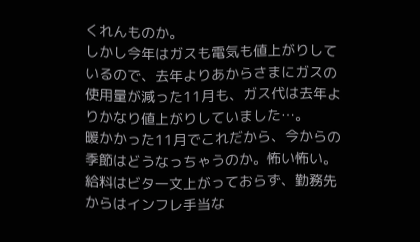くれんものか。
しかし今年はガスも電気も値上がりしているので、去年よりあからさまにガスの使用量が減った11月も、ガス代は去年よりかなり値上がりしていました…。
暖かかった11月でこれだから、今からの季節はどうなっちゃうのか。怖い怖い。
給料はビタ一文上がっておらず、勤務先からはインフレ手当な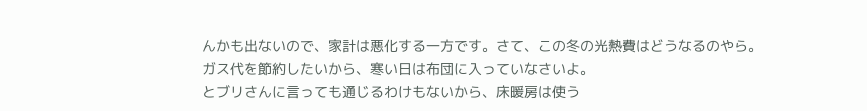んかも出ないので、家計は悪化する一方です。さて、この冬の光熱費はどうなるのやら。
ガス代を節約したいから、寒い日は布団に入っていなさいよ。
とブリさんに言っても通じるわけもないから、床暖房は使う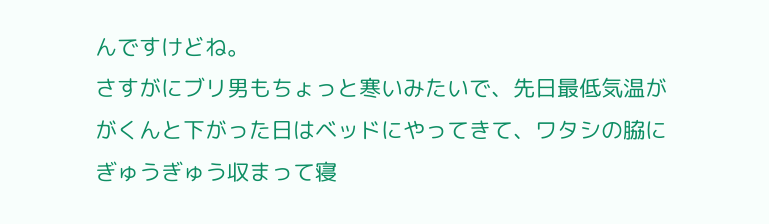んですけどね。
さすがにブリ男もちょっと寒いみたいで、先日最低気温ががくんと下がった日はベッドにやってきて、ワタシの脇にぎゅうぎゅう収まって寝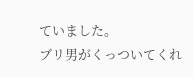ていました。
ブリ男がくっついてくれ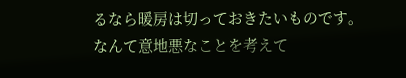るなら暖房は切っておきたいものです。なんて意地悪なことを考えて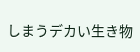しまうデカい生き物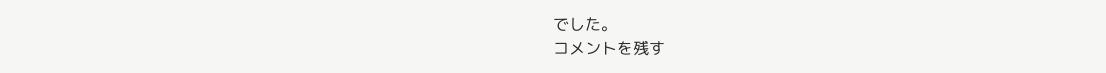でした。
コメントを残す